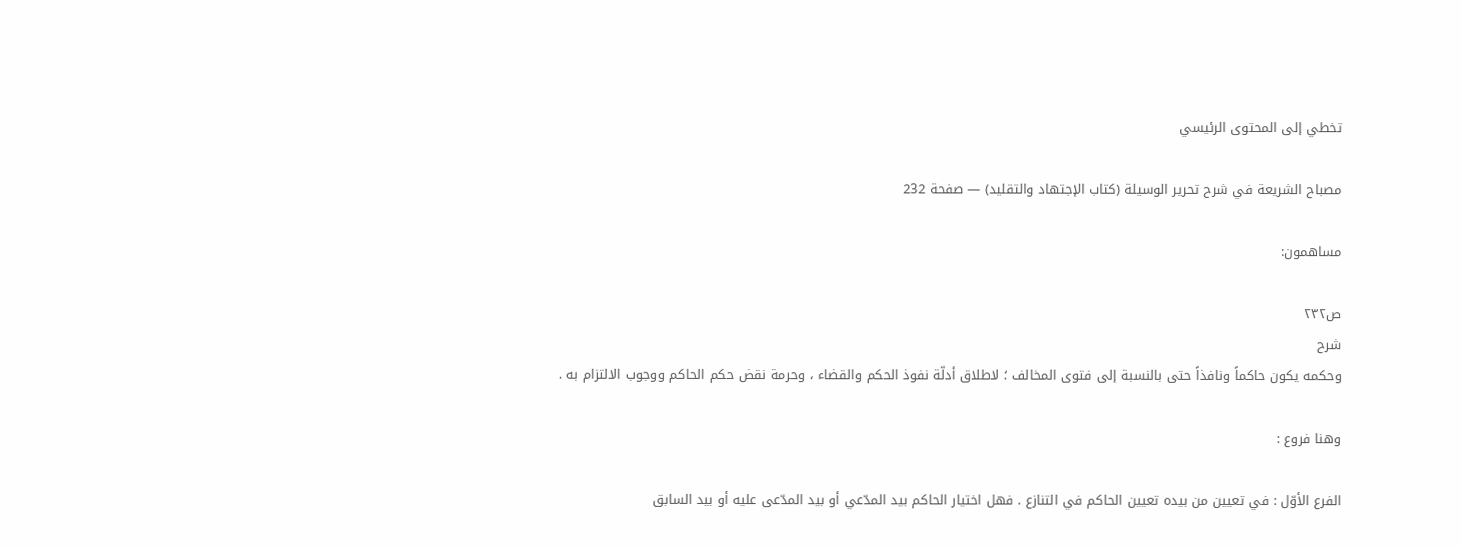تخطي إلى المحتوى الرئيسي

مصباح الشريعة في شرح تحرير الوسيلة (كتاب الإجتهاد والتقليد) — صفحة 232

مساهمون:

ص٢٣٢
شرح
وحكمه يكون حاكماً ونافذاً حتى بالنسبة إلى فتوى المخالف ؛ لاطلاق أدلّة نفوذ الحكم والقضاء ، وحرمة نقض حكم الحاكم ووجوب الالتزام به .

وهنا فروع :

الفرع الأوّل : في تعيين من بيده تعيين الحاكم في التنازع . فهل اختيار الحاكم بيد المدّعي أو بيد المدّعى عليه أو بيد السابق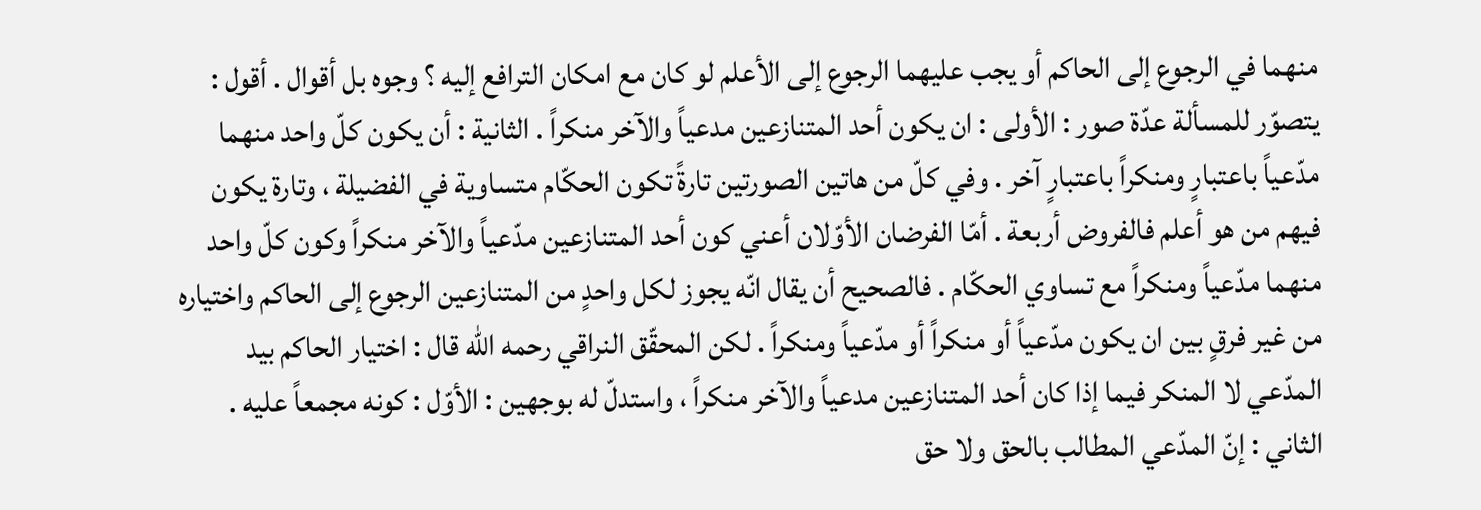منهما في الرجوع إلى الحاكم أو يجب عليهما الرجوع إلى الأعلم لو كان مع امكان الترافع إليه ؟ وجوه بل أقوال . أقول : يتصوّر للمسألة عدّة صور : الأولى : ان يكون أحد المتنازعين مدعياً والآخر منكراً . الثانية : أن يكون كلّ واحد منهما مدّعياً باعتبارٍ ومنكراً باعتبارٍ آخر . وفي كلّ من هاتين الصورتين تارةً تكون الحكّام متساوية في الفضيلة ، وتارة يكون فيهم من هو أعلم فالفروض أربعة . أمّا الفرضان الأوّلان أعني كون أحد المتنازعين مدّعياً والآخر منكراً وكون كلّ واحد منهما مدّعياً ومنكراً مع تساوي الحكّام . فالصحيح أن يقال انّه يجوز لكل واحدٍ من المتنازعين الرجوع إلى الحاكم واختياره من غير فرقٍ بين ان يكون مدّعياً أو منكراً أو مدّعياً ومنكراً . لكن المحقّق النراقي رحمه الله قال : اختيار الحاكم بيد المدّعي لا المنكر فيما إذا كان أحد المتنازعين مدعياً والآخر منكراً ، واستدلّ له بوجهين : الأوّل : كونه مجمعاً عليه . الثاني : إنّ المدّعي المطالب بالحق ولا حق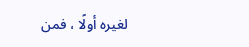لغيره أولًا ، فمن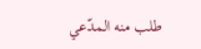طلب منه المدّعي